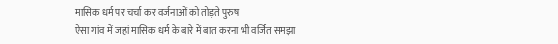मासिक धर्म पर चर्चा कर वर्जनाओं को तोड़ते पुरुष
ऐसा गांव में जहां मासिक धर्म के बारे में बात करना भी वर्जित समझा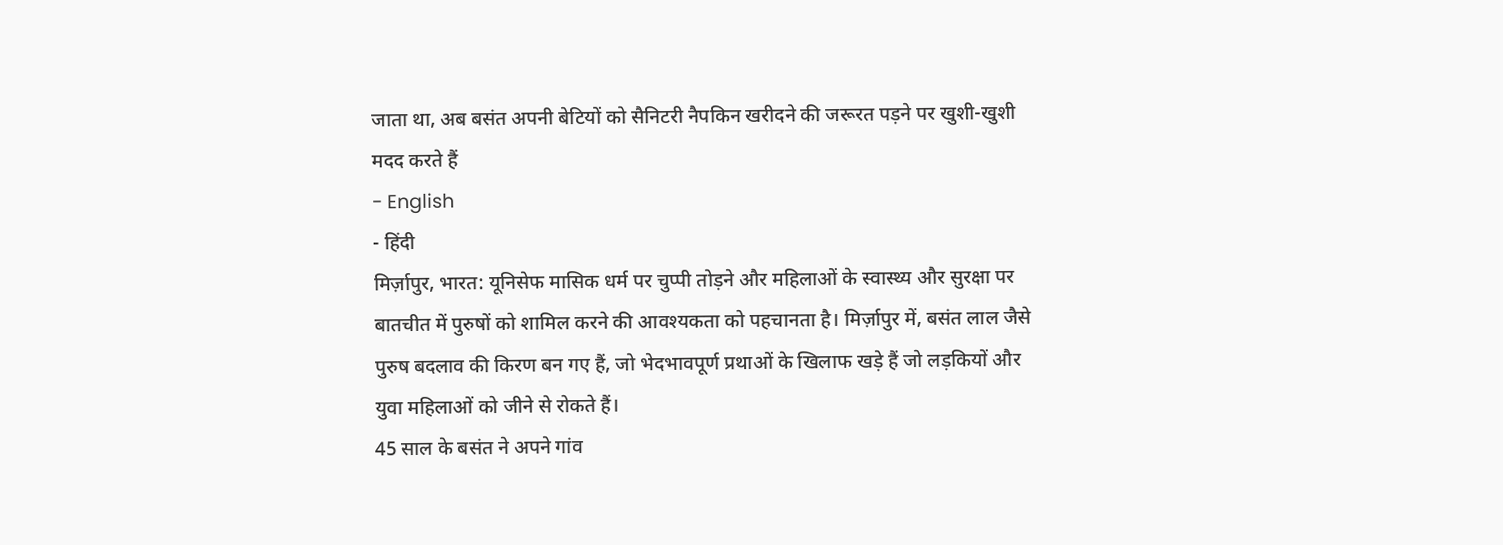जाता था, अब बसंत अपनी बेटियों को सैनिटरी नैपकिन खरीदने की जरूरत पड़ने पर खुशी-खुशी मदद करते हैं
- English
- हिंदी
मिर्ज़ापुर, भारत: यूनिसेफ मासिक धर्म पर चुप्पी तोड़ने और महिलाओं के स्वास्थ्य और सुरक्षा पर बातचीत में पुरुषों को शामिल करने की आवश्यकता को पहचानता है। मिर्ज़ापुर में, बसंत लाल जैसे पुरुष बदलाव की किरण बन गए हैं, जो भेदभावपूर्ण प्रथाओं के खिलाफ खड़े हैं जो लड़कियों और युवा महिलाओं को जीने से रोकते हैं।
45 साल के बसंत ने अपने गांव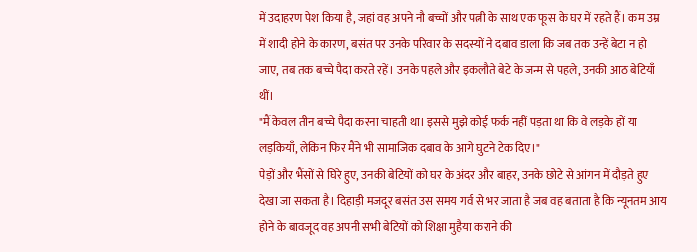में उदाहरण पेश किया है, जहां वह अपने नौ बच्चों और पत्नी के साथ एक फूस के घर में रहते हैं। कम उम्र में शादी होने के कारण, बसंत पर उनके परिवार के सदस्यों ने दबाव डाला कि जब तक उन्हें बेटा न हो जाए, तब तक बच्चे पैदा करते रहें। उनके पहले और इकलौते बेटे के जन्म से पहले, उनकी आठ बेटियाँ थीं।
"मैं केवल तीन बच्चे पैदा करना चाहती था। इससे मुझे कोई फर्क नहीं पड़ता था कि वे लड़के हों या लड़कियाँ, लेकिन फिर मैंने भी सामाजिक दबाव के आगे घुटने टेक दिए।"
पेड़ों और भैंसों से घिरे हुए, उनकी बेटियों को घर के अंदर और बाहर, उनके छोटे से आंगन में दौड़ते हुए देखा जा सकता है। दिहाड़ी मजदूर बसंत उस समय गर्व से भर जाता है जब वह बताता है कि न्यूनतम आय होने के बावजूद वह अपनी सभी बेटियों को शिक्षा मुहैया कराने की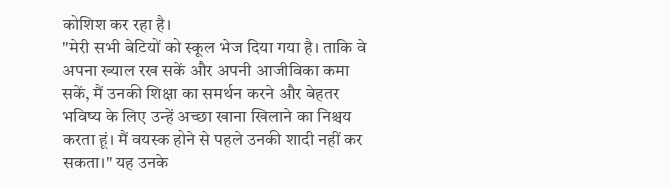कोशिश कर रहा है।
"मेरी सभी बेटियों को स्कूल भेज दिया गया है। ताकि वे अपना ख्याल रख सकें और अपनी आजीविका कमा सकें, मैं उनकी शिक्षा का समर्थन करने और बेहतर भविष्य के लिए उन्हें अच्छा खाना खिलाने का निश्चय करता हूं। मैं वयस्क होने से पहले उनकी शादी नहीं कर सकता।" यह उनके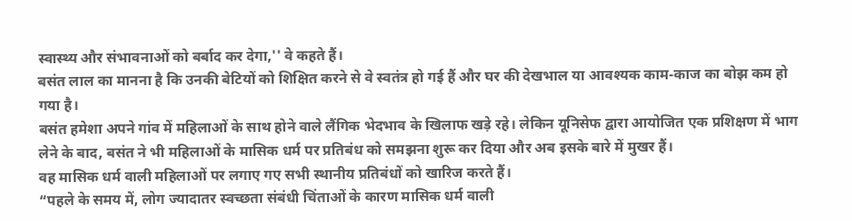स्वास्थ्य और संभावनाओं को बर्बाद कर देगा,'' वे कहते हैं।
बसंत लाल का मानना है कि उनकी बेटियों को शिक्षित करने से वे स्वतंत्र हो गई हैं और घर की देखभाल या आवश्यक काम-काज का बोझ कम हो गया है।
बसंत हमेशा अपने गांव में महिलाओं के साथ होने वाले लैंगिक भेदभाव के खिलाफ खड़े रहे। लेकिन यूनिसेफ द्वारा आयोजित एक प्रशिक्षण में भाग लेने के बाद, बसंत ने भी महिलाओं के मासिक धर्म पर प्रतिबंध को समझना शुरू कर दिया और अब इसके बारे में मुखर हैं।
वह मासिक धर्म वाली महिलाओं पर लगाए गए सभी स्थानीय प्रतिबंधों को खारिज करते हैं।
“पहले के समय में, लोग ज्यादातर स्वच्छता संबंधी चिंताओं के कारण मासिक धर्म वाली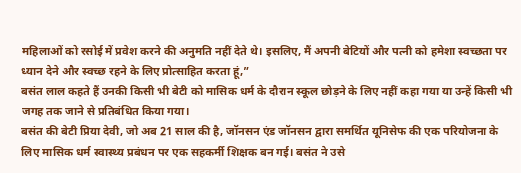महिलाओं को रसोई में प्रवेश करने की अनुमति नहीं देते थे। इसलिए, मैं अपनी बेटियों और पत्नी को हमेशा स्वच्छता पर ध्यान देने और स्वच्छ रहने के लिए प्रोत्साहित करता हूं,”
बसंत लाल कहते हैं उनकी किसी भी बेटी को मासिक धर्म के दौरान स्कूल छोड़ने के लिए नहीं कहा गया या उन्हें किसी भी जगह तक जाने से प्रतिबंधित किया गया।
बसंत की बेटी प्रिया देवी, जो अब 21 साल की है, जॉनसन एंड जॉनसन द्वारा समर्थित यूनिसेफ की एक परियोजना के लिए मासिक धर्म स्वास्थ्य प्रबंधन पर एक सहकर्मी शिक्षक बन गई। बसंत ने उसे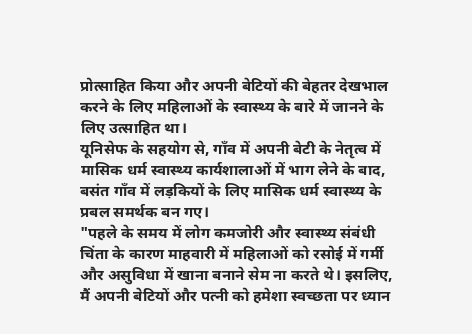प्रोत्साहित किया और अपनी बेटियों की बेहतर देखभाल करने के लिए महिलाओं के स्वास्थ्य के बारे में जानने के लिए उत्साहित था।
यूनिसेफ के सहयोग से, गाँव में अपनी बेटी के नेतृत्व में मासिक धर्म स्वास्थ्य कार्यशालाओं में भाग लेने के बाद, बसंत गाँव में लड़कियों के लिए मासिक धर्म स्वास्थ्य के प्रबल समर्थक बन गए।
"पहले के समय में लोग कमजोरी और स्वास्थ्य संबंधी चिंता के कारण माहवारी में महिलाओं को रसोई में गर्मी और असुविधा में खाना बनाने सेम ना करते थे। इसलिए, मैं अपनी बेटियों और पत्नी को हमेशा स्वच्छता पर ध्यान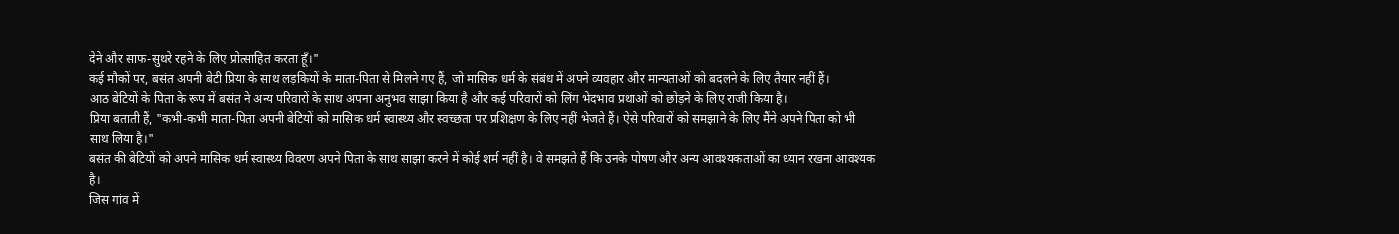देने और साफ-सुथरे रहने के लिए प्रोत्साहित करता हूँ।"
कई मौकों पर, बसंत अपनी बेटी प्रिया के साथ लड़कियों के माता-पिता से मिलने गए हैं, जो मासिक धर्म के संबंध में अपने व्यवहार और मान्यताओं को बदलने के लिए तैयार नहीं हैं।
आठ बेटियों के पिता के रूप में बसंत ने अन्य परिवारों के साथ अपना अनुभव साझा किया है और कई परिवारों को लिंग भेदभाव प्रथाओं को छोड़ने के लिए राजी किया है।
प्रिया बताती हैं, "कभी-कभी माता-पिता अपनी बेटियों को मासिक धर्म स्वास्थ्य और स्वच्छता पर प्रशिक्षण के लिए नहीं भेजते हैं। ऐसे परिवारों को समझाने के लिए मैंने अपने पिता को भी साथ लिया है।"
बसंत की बेटियों को अपने मासिक धर्म स्वास्थ्य विवरण अपने पिता के साथ साझा करने में कोई शर्म नहीं है। वे समझते हैं कि उनके पोषण और अन्य आवश्यकताओं का ध्यान रखना आवश्यक है।
जिस गांव में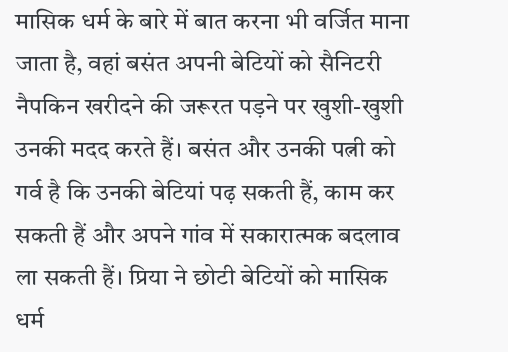मासिक धर्म के बारे में बात करना भी वर्जित माना जाता है, वहां बसंत अपनी बेटियों को सैनिटरी नैपकिन खरीदने की जरूरत पड़ने पर खुशी-खुशी उनकी मदद करते हैं। बसंत और उनकी पत्नी को गर्व है कि उनकी बेटियां पढ़ सकती हैं, काम कर सकती हैं और अपने गांव में सकारात्मक बदलाव ला सकती हैं। प्रिया ने छोटी बेटियों को मासिक धर्म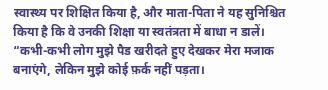स्वास्थ्य पर शिक्षित किया है, और माता-पिता ने यह सुनिश्चित किया है कि वे उनकी शिक्षा या स्वतंत्रता में बाधा न डालें।
“कभी-कभी लोग मुझे पैड खरीदते हुए देखकर मेरा मजाक बनाएंगे, लेकिन मुझे कोई फ़र्क नहीं पड़ता।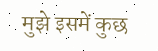मुझे इसमें कुछ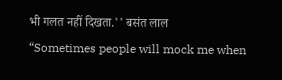भी गलत नहीं दिखता.'' बसंत लाल
“Sometimes people will mock me when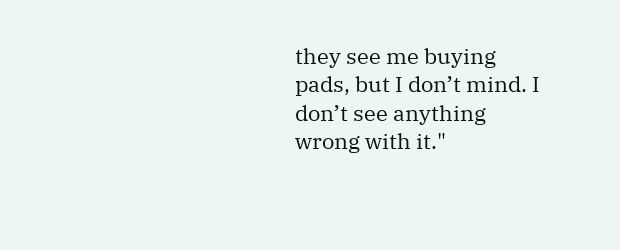they see me buying pads, but I don’t mind. I don’t see anything wrong with it."